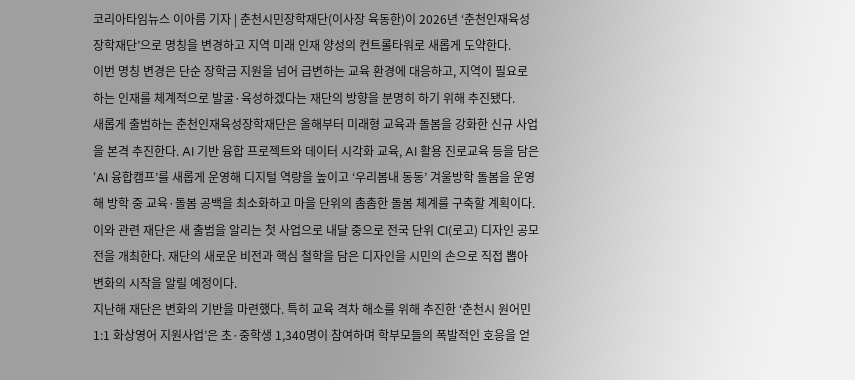코리아타임뉴스 이아름 기자 | 춘천시민장학재단(이사장 육동한)이 2026년 ‘춘천인재육성장학재단’으로 명칭을 변경하고 지역 미래 인재 양성의 컨트롤타워로 새롭게 도약한다.
이번 명칭 변경은 단순 장학금 지원을 넘어 급변하는 교육 환경에 대응하고, 지역이 필요로 하는 인재를 체계적으로 발굴·육성하겠다는 재단의 방향을 분명히 하기 위해 추진됐다.
새롭게 출범하는 춘천인재육성장학재단은 올해부터 미래형 교육과 돌봄을 강화한 신규 사업을 본격 추진한다. AI 기반 융합 프로젝트와 데이터 시각화 교육, AI 활용 진로교육 등을 담은 ‘AI 융합캠프’를 새롭게 운영해 디지털 역량을 높이고 ‘우리봄내 동동’ 겨울방학 돌봄을 운영해 방학 중 교육·돌봄 공백을 최소화하고 마을 단위의 촘촘한 돌봄 체계를 구축할 계획이다.
이와 관련 재단은 새 출범을 알리는 첫 사업으로 내달 중으로 전국 단위 CI(로고) 디자인 공모전을 개최한다. 재단의 새로운 비전과 핵심 철학을 담은 디자인을 시민의 손으로 직접 뽑아 변화의 시작을 알릴 예정이다.
지난해 재단은 변화의 기반을 마련했다. 특히 교육 격차 해소를 위해 추진한 ‘춘천시 원어민 1:1 화상영어 지원사업’은 초·중학생 1,340명이 참여하며 학부모들의 폭발적인 호응을 얻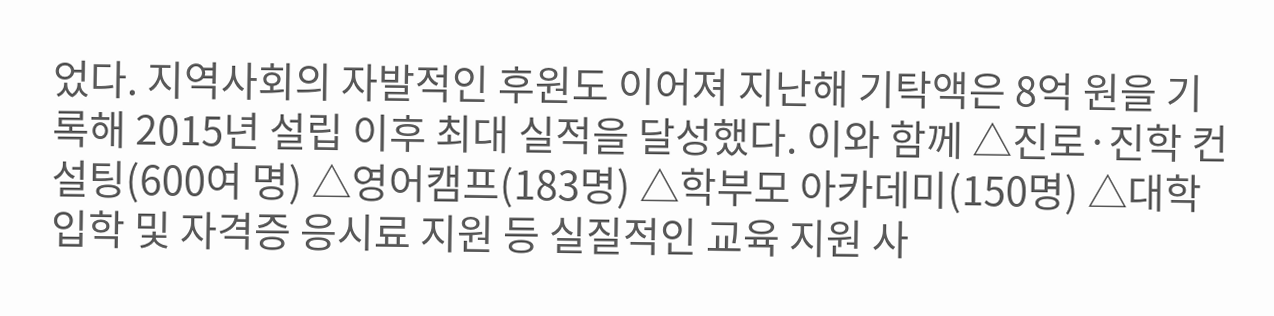었다. 지역사회의 자발적인 후원도 이어져 지난해 기탁액은 8억 원을 기록해 2015년 설립 이후 최대 실적을 달성했다. 이와 함께 △진로·진학 컨설팅(600여 명) △영어캠프(183명) △학부모 아카데미(150명) △대학 입학 및 자격증 응시료 지원 등 실질적인 교육 지원 사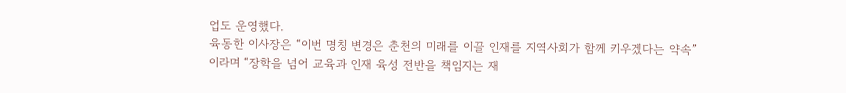업도 운영했다.
육동한 이사장은 “이번 명칭 변경은 춘천의 미래를 이끌 인재를 지역사회가 함께 키우겠다는 약속”이라며 “장학을 넘어 교육과 인재 육성 전반을 책임지는 재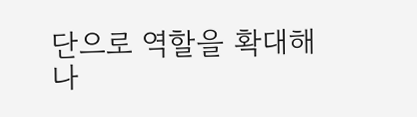단으로 역할을 확대해 나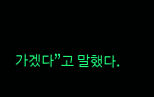가겠다”고 말했다.